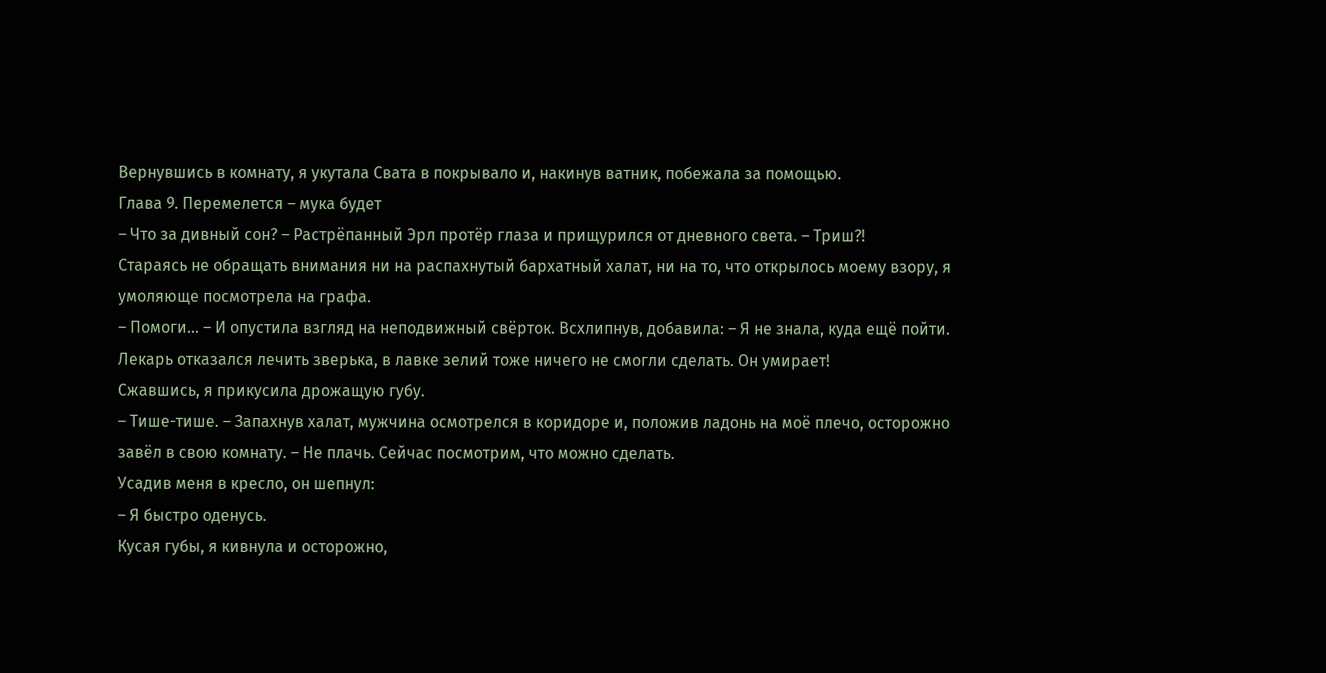Вернувшись в комнату, я укутала Свата в покрывало и, накинув ватник, побежала за помощью.
Глава 9. Перемелется – мука будет
– Что за дивный сон? – Растрёпанный Эрл протёр глаза и прищурился от дневного света. – Триш?!
Стараясь не обращать внимания ни на распахнутый бархатный халат, ни на то, что открылось моему взору, я умоляюще посмотрела на графа.
– Помоги… – И опустила взгляд на неподвижный свёрток. Всхлипнув, добавила: – Я не знала, куда ещё пойти. Лекарь отказался лечить зверька, в лавке зелий тоже ничего не смогли сделать. Он умирает!
Сжавшись, я прикусила дрожащую губу.
– Тише-тише. – Запахнув халат, мужчина осмотрелся в коридоре и, положив ладонь на моё плечо, осторожно завёл в свою комнату. – Не плачь. Сейчас посмотрим, что можно сделать.
Усадив меня в кресло, он шепнул:
– Я быстро оденусь.
Кусая губы, я кивнула и осторожно,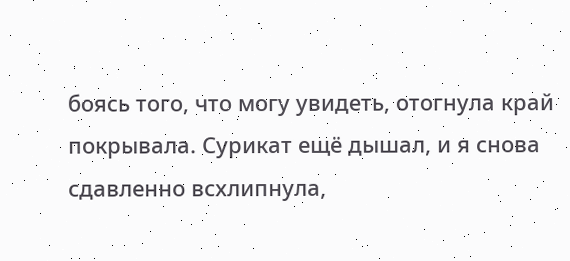боясь того, что могу увидеть, отогнула край покрывала. Сурикат ещё дышал, и я снова сдавленно всхлипнула,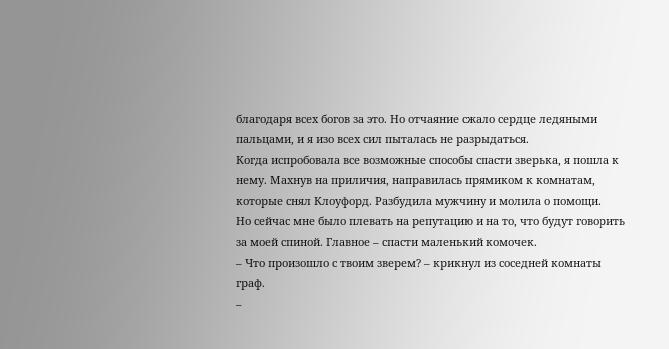благодаря всех богов за это. Но отчаяние сжало сердце ледяными пальцами, и я изо всех сил пыталась не разрыдаться.
Когда испробовала все возможные способы спасти зверька, я пошла к нему. Махнув на приличия, направилась прямиком к комнатам, которые снял Клоуфорд. Разбудила мужчину и молила о помощи.
Но сейчас мне было плевать на репутацию и на то, что будут говорить за моей спиной. Главное – спасти маленький комочек.
– Что произошло с твоим зверем? – крикнул из соседней комнаты граф.
–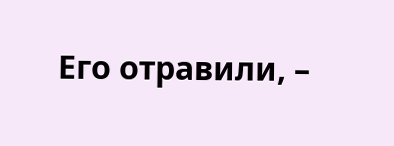Его отравили, –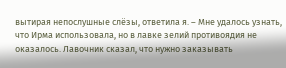вытирая непослушные слёзы, ответила я. – Мне удалось узнать, что Ирма использовала, но в лавке зелий противоядия не оказалось. Лавочник сказал, что нужно заказывать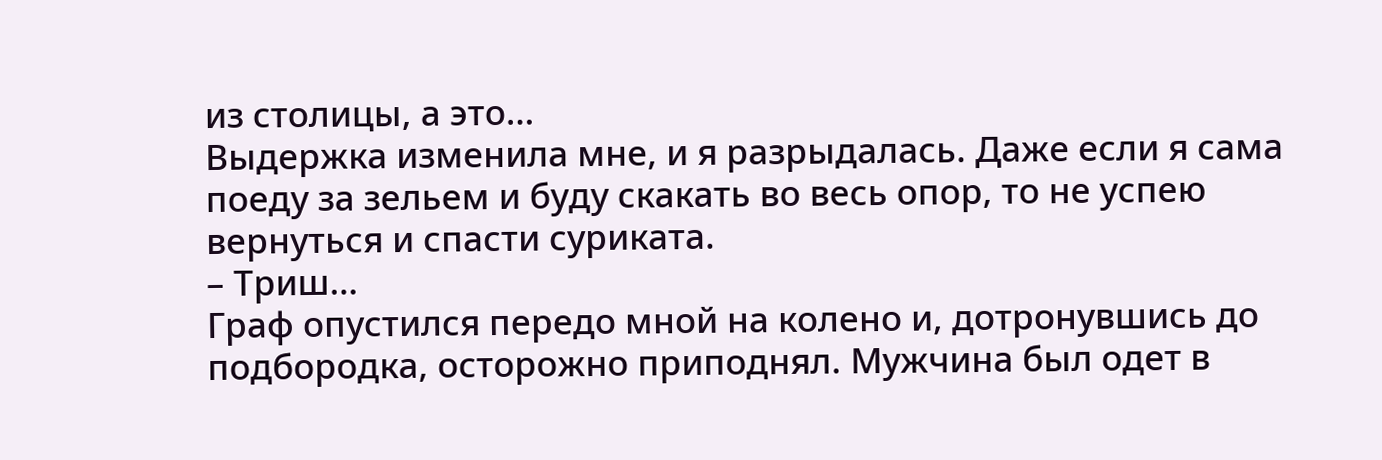из столицы, а это…
Выдержка изменила мне, и я разрыдалась. Даже если я сама поеду за зельем и буду скакать во весь опор, то не успею вернуться и спасти суриката.
– Триш…
Граф опустился передо мной на колено и, дотронувшись до подбородка, осторожно приподнял. Мужчина был одет в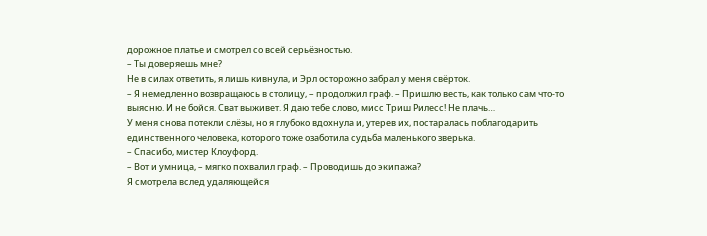дорожное платье и смотрел со всей серьёзностью.
– Ты доверяешь мне?
Не в силах ответить, я лишь кивнула, и Эрл осторожно забрал у меня свёрток.
– Я немедленно возвращаюсь в столицу, – продолжил граф. – Пришлю весть, как только сам что-то выясню. И не бойся. Сват выживет. Я даю тебе слово, мисс Триш Рилесс! Не плачь…
У меня снова потекли слёзы, но я глубоко вдохнула и, утерев их, постаралась поблагодарить единственного человека, которого тоже озаботила судьба маленького зверька.
– Спасибо, мистер Клоуфорд.
– Вот и умница, – мягко похвалил граф. – Проводишь до экипажа?
Я смотрела вслед удаляющейся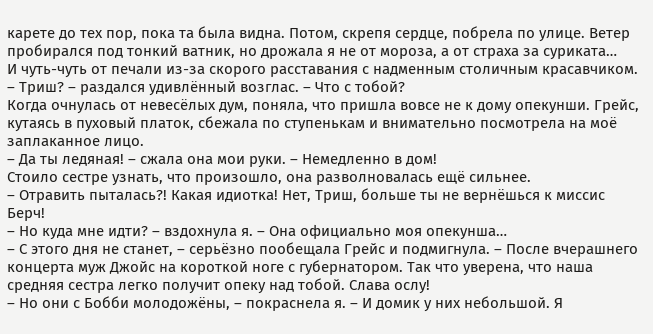карете до тех пор, пока та была видна. Потом, скрепя сердце, побрела по улице. Ветер пробирался под тонкий ватник, но дрожала я не от мороза, а от страха за суриката…
И чуть-чуть от печали из-за скорого расставания с надменным столичным красавчиком.
– Триш? – раздался удивлённый возглас. – Что с тобой?
Когда очнулась от невесёлых дум, поняла, что пришла вовсе не к дому опекунши. Грейс, кутаясь в пуховый платок, сбежала по ступенькам и внимательно посмотрела на моё заплаканное лицо.
– Да ты ледяная! – сжала она мои руки. – Немедленно в дом!
Стоило сестре узнать, что произошло, она разволновалась ещё сильнее.
– Отравить пыталась?! Какая идиотка! Нет, Триш, больше ты не вернёшься к миссис Берч!
– Но куда мне идти? – вздохнула я. – Она официально моя опекунша…
– С этого дня не станет, – серьёзно пообещала Грейс и подмигнула. – После вчерашнего концерта муж Джойс на короткой ноге с губернатором. Так что уверена, что наша средняя сестра легко получит опеку над тобой. Слава ослу!
– Но они с Бобби молодожёны, – покраснела я. – И домик у них небольшой. Я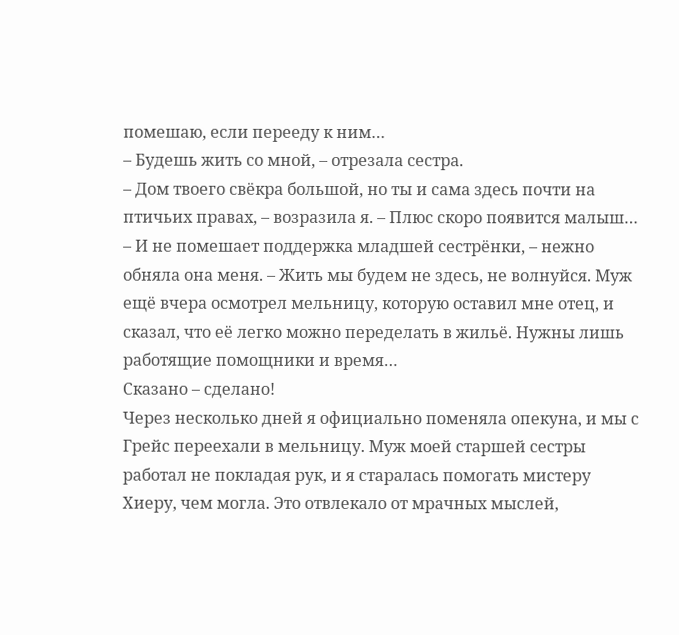помешаю, если перееду к ним…
– Будешь жить со мной, – отрезала сестра.
– Дом твоего свёкра большой, но ты и сама здесь почти на птичьих правах, – возразила я. – Плюс скоро появится малыш…
– И не помешает поддержка младшей сестрёнки, – нежно обняла она меня. – Жить мы будем не здесь, не волнуйся. Муж ещё вчера осмотрел мельницу, которую оставил мне отец, и сказал, что её легко можно переделать в жильё. Нужны лишь работящие помощники и время…
Сказано – сделано!
Через несколько дней я официально поменяла опекуна, и мы с Грейс переехали в мельницу. Муж моей старшей сестры работал не покладая рук, и я старалась помогать мистеру Хиеру, чем могла. Это отвлекало от мрачных мыслей,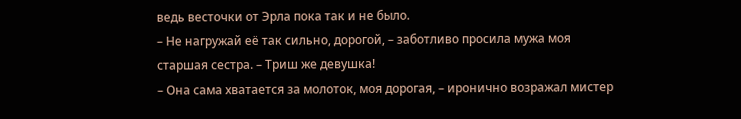ведь весточки от Эрла пока так и не было.
– Не нагружай её так сильно, дорогой, – заботливо просила мужа моя старшая сестра. – Триш же девушка!
– Она сама хватается за молоток, моя дорогая, – иронично возражал мистер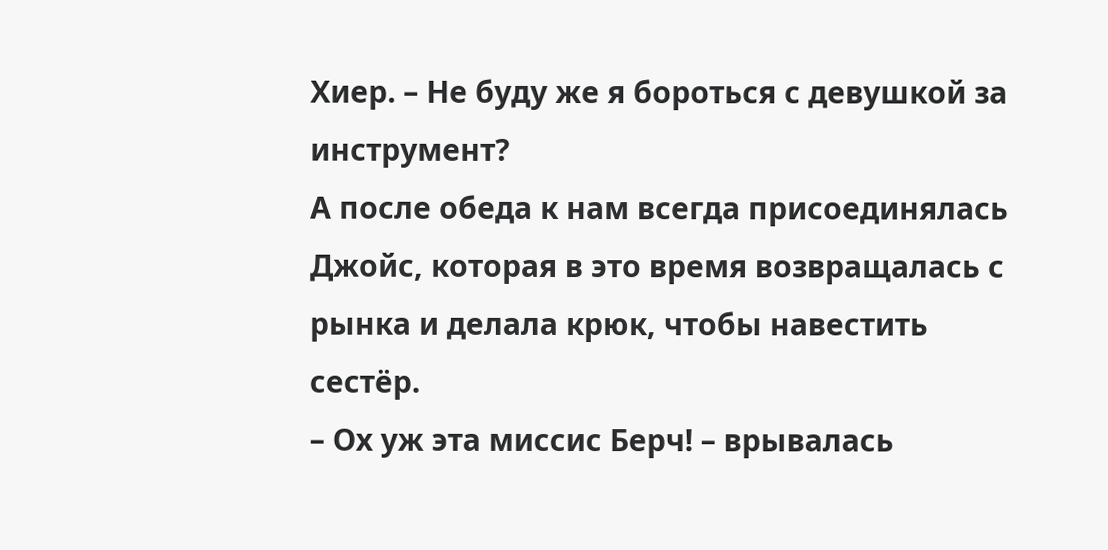Хиер. – Не буду же я бороться с девушкой за инструмент?
А после обеда к нам всегда присоединялась Джойс, которая в это время возвращалась с рынка и делала крюк, чтобы навестить сестёр.
– Ох уж эта миссис Берч! – врывалась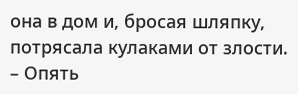она в дом и, бросая шляпку, потрясала кулаками от злости. – Опять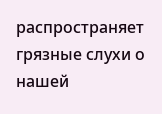распространяет грязные слухи о нашей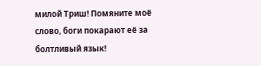милой Триш! Помяните моё слово, боги покарают её за болтливый язык!